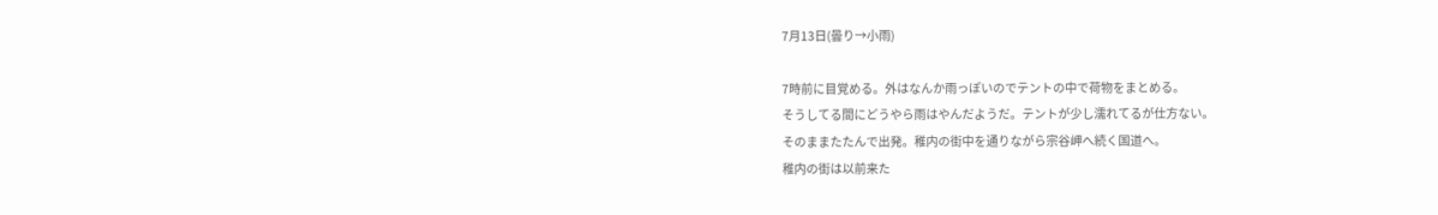7月13日(曇り→小雨)

7時前に目覚める。外はなんか雨っぽいのでテントの中で荷物をまとめる。
そうしてる間にどうやら雨はやんだようだ。テントが少し濡れてるが仕方ない。
そのままたたんで出発。稚内の街中を通りながら宗谷岬へ続く国道へ。
稚内の街は以前来た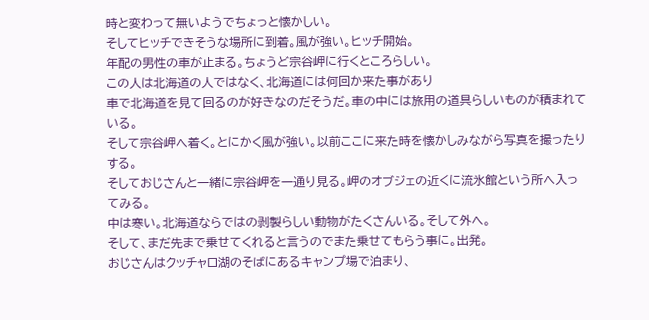時と変わって無いようでちょっと懐かしい。
そしてヒッチできそうな場所に到着。風が強い。ヒッチ開始。
年配の男性の車が止まる。ちょうど宗谷岬に行くところらしい。
この人は北海道の人ではなく、北海道には何回か来た事があり
車で北海道を見て回るのが好きなのだそうだ。車の中には旅用の道具らしいものが積まれている。
そして宗谷岬へ着く。とにかく風が強い。以前ここに来た時を懐かしみながら写真を撮ったりする。
そしておじさんと一緒に宗谷岬を一通り見る。岬のオブジェの近くに流氷館という所へ入ってみる。
中は寒い。北海道ならではの剥製らしい動物がたくさんいる。そして外へ。
そして、まだ先まで乗せてくれると言うのでまた乗せてもらう事に。出発。
おじさんはクッチャロ湖のそばにあるキャンプ場で泊まり、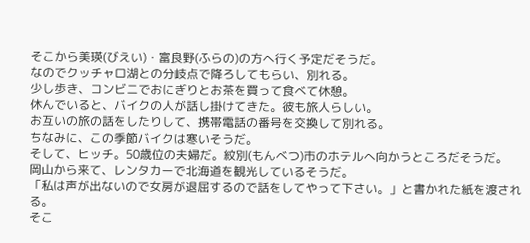そこから美瑛(びえい)・富良野(ふらの)の方へ行く予定だそうだ。
なのでクッチャロ湖との分岐点で降ろしてもらい、別れる。
少し歩き、コンビニでおにぎりとお茶を買って食べて休憩。
休んでいると、バイクの人が話し掛けてきた。彼も旅人らしい。
お互いの旅の話をしたりして、携帯電話の番号を交換して別れる。
ちなみに、この季節バイクは寒いそうだ。
そして、ヒッチ。50歳位の夫婦だ。紋別(もんべつ)市のホテルへ向かうところだそうだ。
岡山から来て、レンタカーで北海道を観光しているそうだ。
「私は声が出ないので女房が退屈するので話をしてやって下さい。」と書かれた紙を渡される。
そこ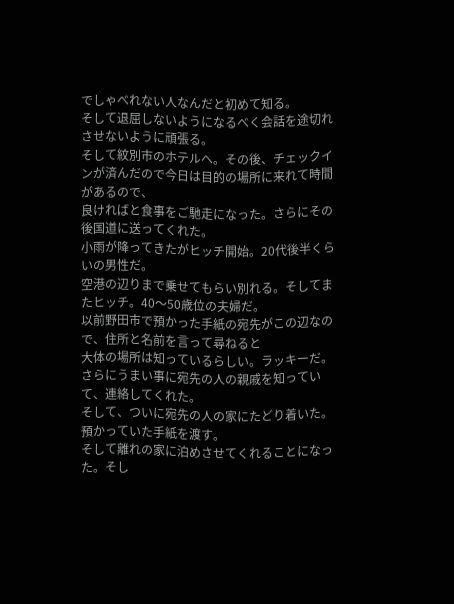でしゃべれない人なんだと初めて知る。
そして退屈しないようになるべく会話を途切れさせないように頑張る。
そして紋別市のホテルへ。その後、チェックインが済んだので今日は目的の場所に来れて時間があるので、
良ければと食事をご馳走になった。さらにその後国道に送ってくれた。
小雨が降ってきたがヒッチ開始。20代後半くらいの男性だ。
空港の辺りまで乗せてもらい別れる。そしてまたヒッチ。40〜50歳位の夫婦だ。
以前野田市で預かった手紙の宛先がこの辺なので、住所と名前を言って尋ねると
大体の場所は知っているらしい。ラッキーだ。
さらにうまい事に宛先の人の親戚を知っていて、連絡してくれた。
そして、ついに宛先の人の家にたどり着いた。預かっていた手紙を渡す。
そして離れの家に泊めさせてくれることになった。そし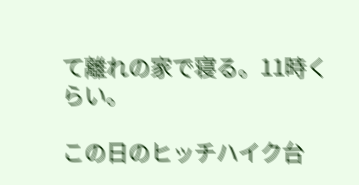て離れの家で寝る。11時くらい。

この日のヒッチハイク台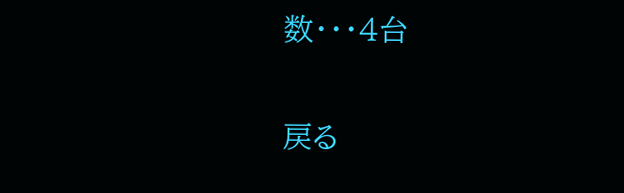数・・・4台

戻る